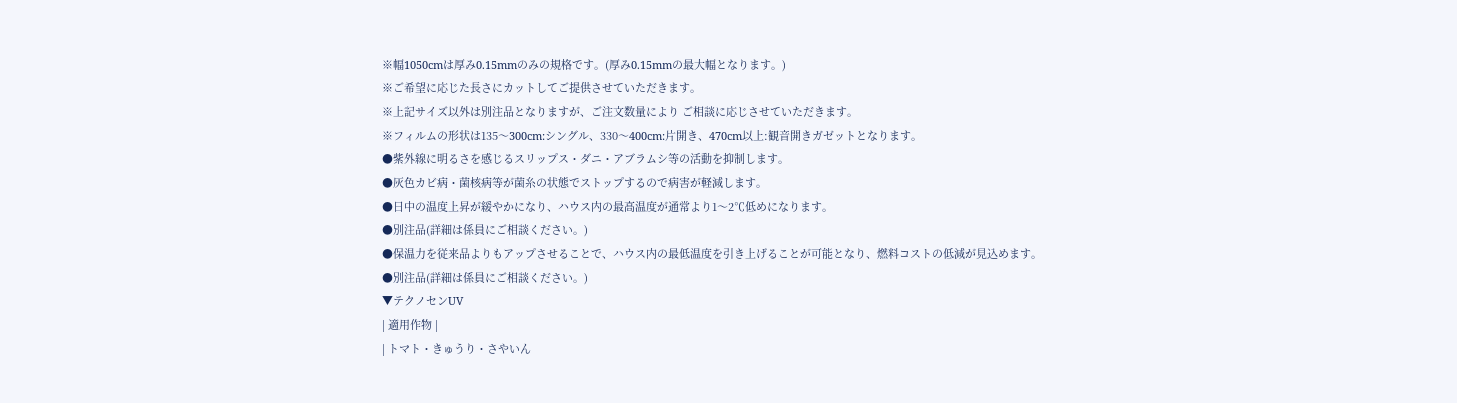※幅1050cmは厚み0.15mmのみの規格です。(厚み0.15mmの最大幅となります。)
※ご希望に応じた長さにカットしてご提供させていただきます。
※上記サイズ以外は別注品となりますが、ご注文数量により ご相談に応じさせていただきます。
※フィルムの形状は135〜300cm:シングル、330〜400cm:片開き、470cm以上:観音開きガゼットとなります。
●紫外線に明るさを感じるスリップス・ダニ・アブラムシ等の活動を抑制します。
●灰色カビ病・菌核病等が菌糸の状態でストップするので病害が軽減します。
●日中の温度上昇が緩やかになり、ハウス内の最高温度が通常より1〜2℃低めになります。
●別注品(詳細は係員にご相談ください。)
●保温力を従来品よりもアップさせることで、ハウス内の最低温度を引き上げることが可能となり、燃料コストの低減が見込めます。
●別注品(詳細は係員にご相談ください。)
▼テクノセンUV
| 適用作物 |
| トマト・きゅうり・さやいん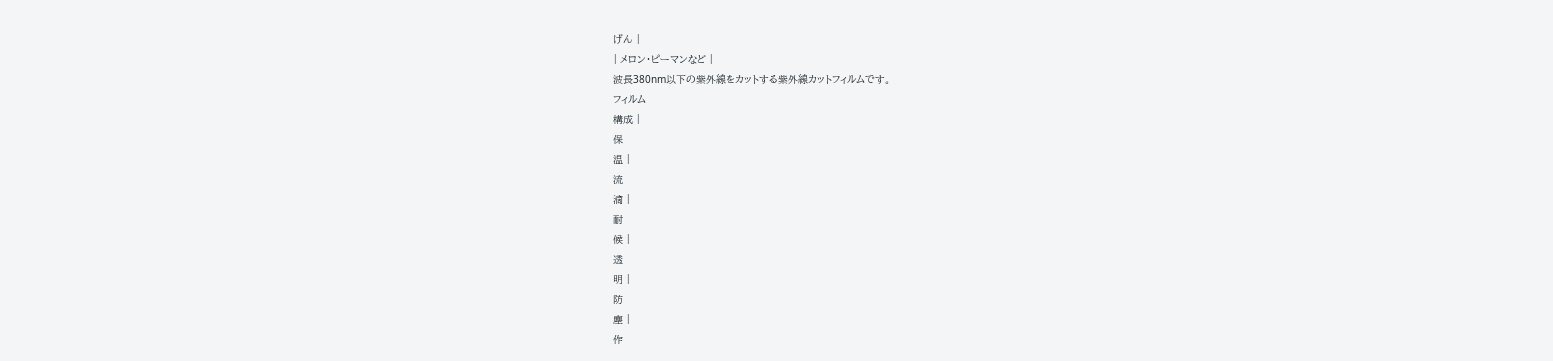げん |
| メロン・ピーマンなど |
波長380nm以下の紫外線をカットする紫外線カットフィルムです。
フィルム
構成 |
保
温 |
流
滴 |
耐
候 |
透
明 |
防
塵 |
作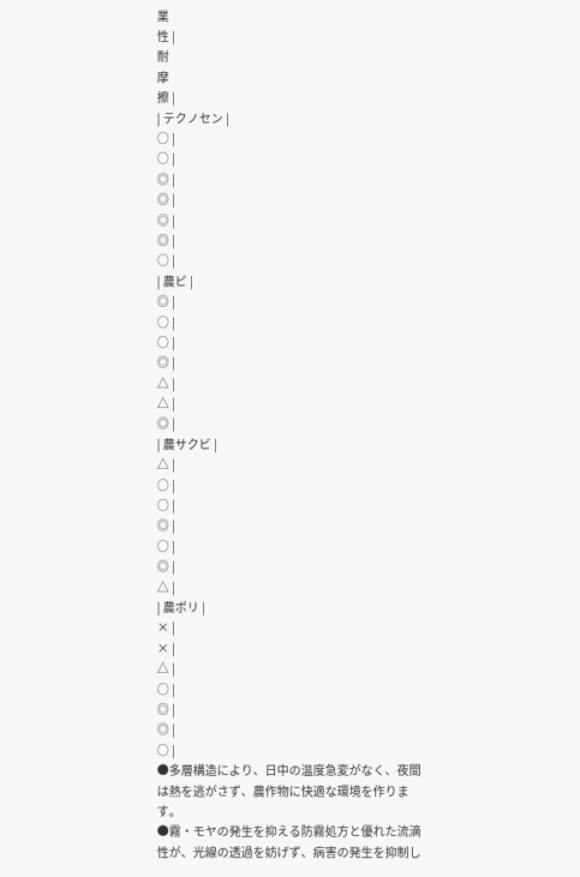業
性 |
耐
摩
擦 |
| テクノセン |
○ |
○ |
◎ |
◎ |
◎ |
◎ |
○ |
| 農ビ |
◎ |
○ |
○ |
◎ |
△ |
△ |
◎ |
| 農サクビ |
△ |
○ |
○ |
◎ |
○ |
◎ |
△ |
| 農ポリ |
× |
× |
△ |
○ |
◎ |
◎ |
○ |
●多層構造により、日中の温度急変がなく、夜間は熱を逃がさず、農作物に快適な環境を作ります。
●霧・モヤの発生を抑える防霧処方と優れた流滴性が、光線の透過を妨げず、病害の発生を抑制し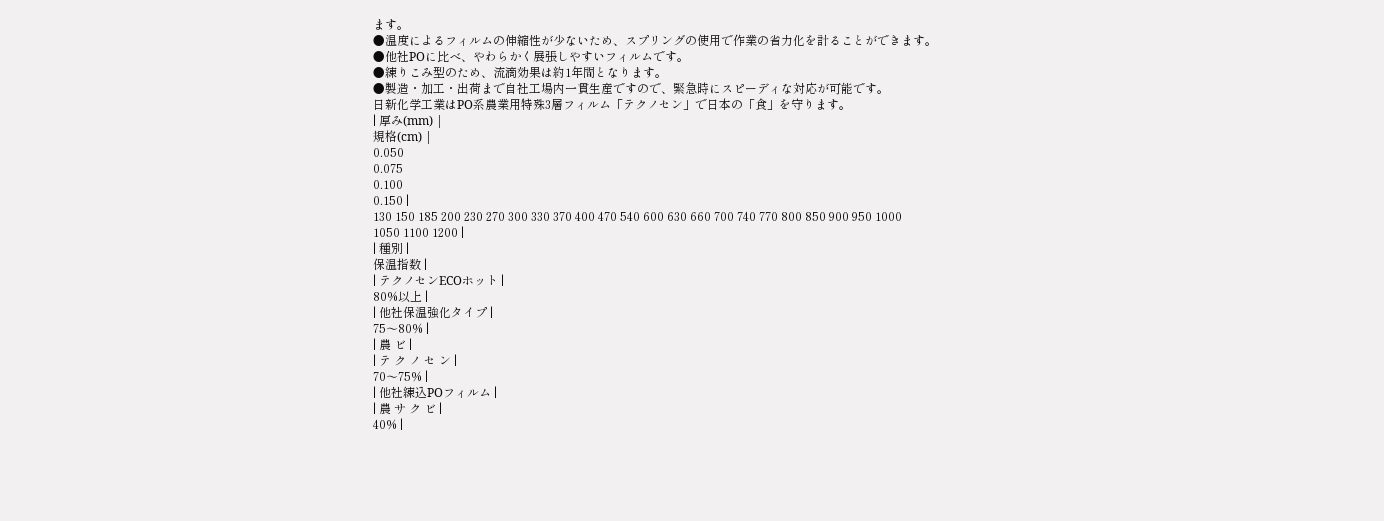ます。
●温度によるフィルムの伸縮性が少ないため、スプリングの使用で作業の省力化を計ることができます。
●他社POに比べ、やわらかく展張しやすいフィルムです。
●練りこみ型のため、流滴効果は約1年間となります。
●製造・加工・出荷まで自社工場内一貫生産ですので、緊急時にスピーディな対応が可能です。
日新化学工業はPO系農業用特殊3層フィルム「テクノセン」で日本の「食」を守ります。
| 厚み(mm) |
規格(cm) |
0.050
0.075
0.100
0.150 |
130 150 185 200 230 270 300 330 370 400 470 540 600 630 660 700 740 770 800 850 900 950 1000
1050 1100 1200 |
| 種別 |
保温指数 |
| テクノセンECOホット |
80%以上 |
| 他社保温強化タイプ |
75〜80% |
| 農 ビ |
| テ ク ノ セ ン |
70〜75% |
| 他社練込POフィルム |
| 農 サ ク ビ |
40% |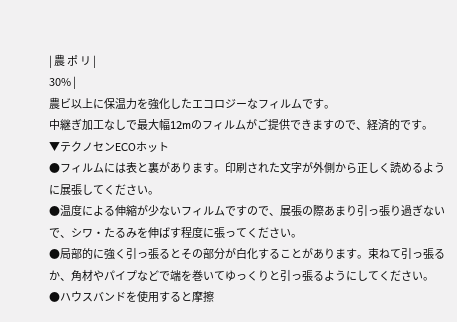| 農 ポ リ |
30% |
農ビ以上に保温力を強化したエコロジーなフィルムです。
中継ぎ加工なしで最大幅12mのフィルムがご提供できますので、経済的です。
▼テクノセンECOホット
●フィルムには表と裏があります。印刷された文字が外側から正しく読めるように展張してください。
●温度による伸縮が少ないフィルムですので、展張の際あまり引っ張り過ぎないで、シワ・たるみを伸ばす程度に張ってください。
●局部的に強く引っ張るとその部分が白化することがあります。束ねて引っ張るか、角材やパイプなどで端を巻いてゆっくりと引っ張るようにしてください。
●ハウスバンドを使用すると摩擦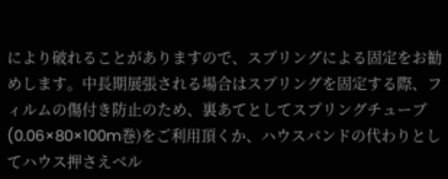により破れることがありますので、スプリングによる固定をお勧めします。中長期展張される場合はスプリングを固定する際、フィルムの傷付き防止のため、裏あてとしてスプリングチューブ(0.06×80×100m巻)をご利用頂くか、ハウスバンドの代わりとしてハウス押さえベル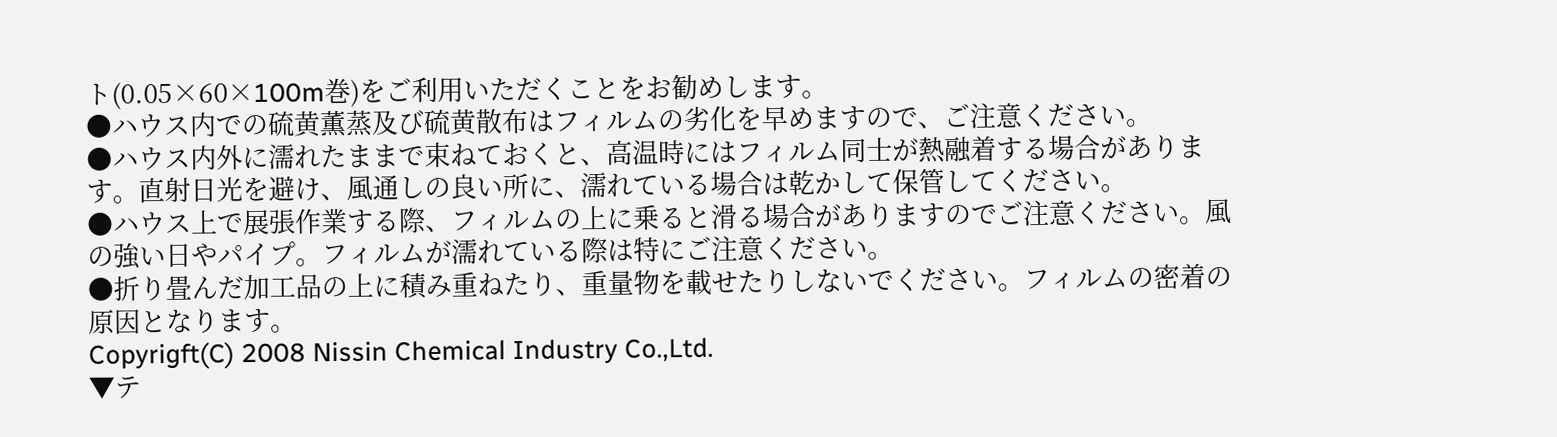ト(0.05×60×100m巻)をご利用いただくことをお勧めします。
●ハウス内での硫黄薫蒸及び硫黄散布はフィルムの劣化を早めますので、ご注意ください。
●ハウス内外に濡れたままで束ねておくと、高温時にはフィルム同士が熱融着する場合があります。直射日光を避け、風通しの良い所に、濡れている場合は乾かして保管してください。
●ハウス上で展張作業する際、フィルムの上に乗ると滑る場合がありますのでご注意ください。風の強い日やパイプ。フィルムが濡れている際は特にご注意ください。
●折り畳んだ加工品の上に積み重ねたり、重量物を載せたりしないでください。フィルムの密着の原因となります。
Copyrigft(C) 2008 Nissin Chemical Industry Co.,Ltd.
▼テ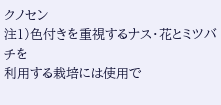クノセン
注1)色付きを重視するナス・花とミツバチを
利用する栽培には使用で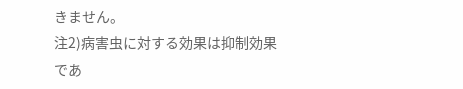きません。
注2)病害虫に対する効果は抑制効果であ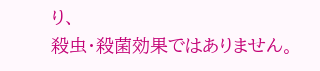り、
殺虫・殺菌効果ではありません。